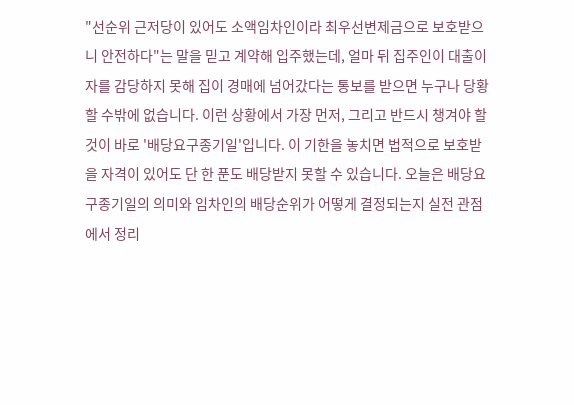"선순위 근저당이 있어도 소액임차인이라 최우선변제금으로 보호받으니 안전하다"는 말을 믿고 계약해 입주했는데, 얼마 뒤 집주인이 대출이자를 감당하지 못해 집이 경매에 넘어갔다는 통보를 받으면 누구나 당황할 수밖에 없습니다. 이런 상황에서 가장 먼저, 그리고 반드시 챙겨야 할 것이 바로 '배당요구종기일'입니다. 이 기한을 놓치면 법적으로 보호받을 자격이 있어도 단 한 푼도 배당받지 못할 수 있습니다. 오늘은 배당요구종기일의 의미와 임차인의 배당순위가 어떻게 결정되는지 실전 관점에서 정리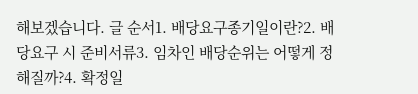해보겠습니다. 글 순서1. 배당요구종기일이란?2. 배당요구 시 준비서류3. 임차인 배당순위는 어떻게 정해질까?4. 확정일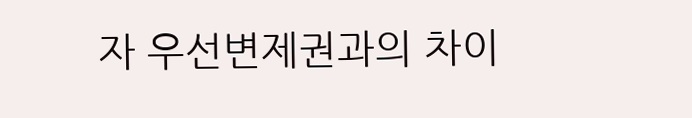자 우선변제권과의 차이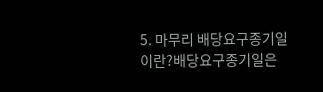5. 마무리 배당요구종기일이란?배당요구종기일은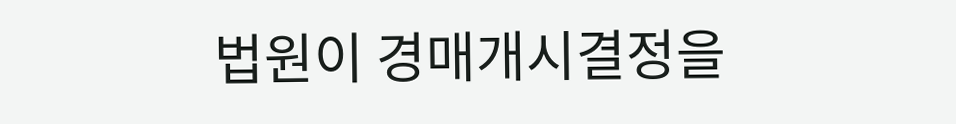법원이 경매개시결정을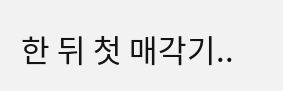한 뒤 첫 매각기..